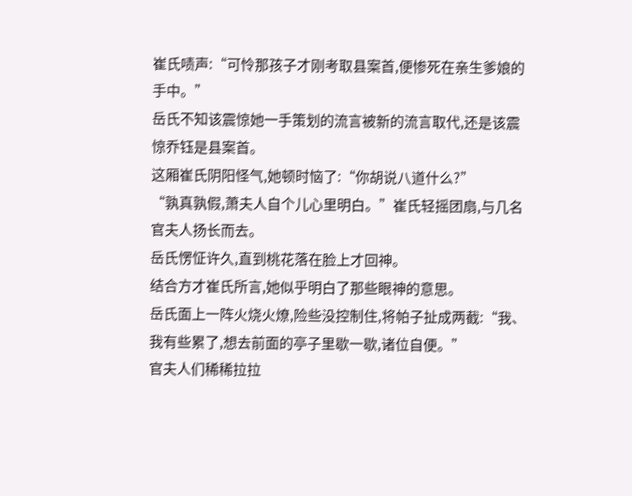崔氏啧声:“可怜那孩子才刚考取县案首,便惨死在亲生爹娘的手中。”
岳氏不知该震惊她一手策划的流言被新的流言取代,还是该震惊乔钰是县案首。
这厢崔氏阴阳怪气,她顿时恼了:“你胡说八道什么?”
“孰真孰假,萧夫人自个儿心里明白。”崔氏轻摇团扇,与几名官夫人扬长而去。
岳氏愣怔许久,直到桃花落在脸上才回神。
结合方才崔氏所言,她似乎明白了那些眼神的意思。
岳氏面上一阵火烧火燎,险些没控制住,将帕子扯成两截:“我、我有些累了,想去前面的亭子里歇一歇,诸位自便。”
官夫人们稀稀拉拉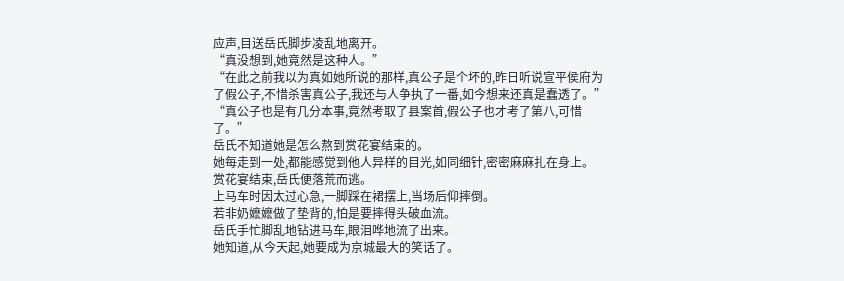应声,目送岳氏脚步凌乱地离开。
“真没想到,她竟然是这种人。”
“在此之前我以为真如她所说的那样,真公子是个坏的,昨日听说宣平侯府为了假公子,不惜杀害真公子,我还与人争执了一番,如今想来还真是蠢透了。”
“真公子也是有几分本事,竟然考取了县案首,假公子也才考了第八,可惜了。”
岳氏不知道她是怎么熬到赏花宴结束的。
她每走到一处,都能感觉到他人异样的目光,如同细针,密密麻麻扎在身上。
赏花宴结束,岳氏便落荒而逃。
上马车时因太过心急,一脚踩在裙摆上,当场后仰摔倒。
若非奶嬷嬷做了垫背的,怕是要摔得头破血流。
岳氏手忙脚乱地钻进马车,眼泪哗地流了出来。
她知道,从今天起,她要成为京城最大的笑话了。